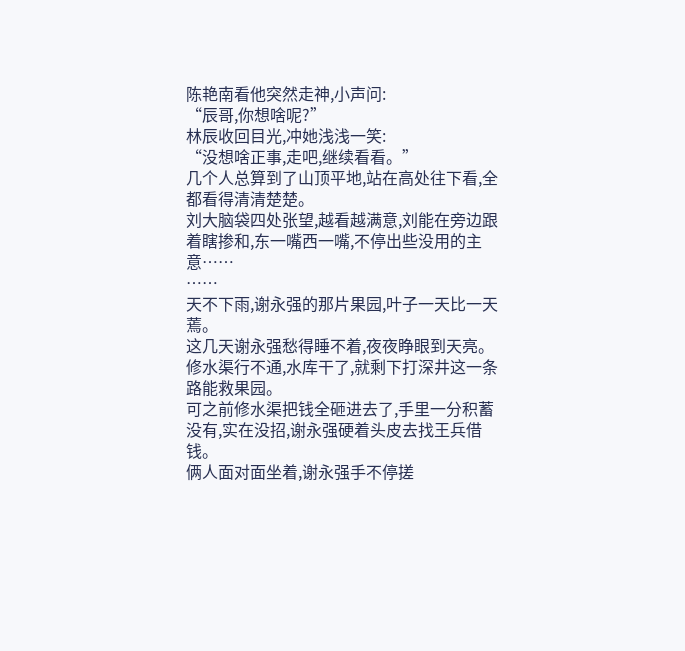陈艳南看他突然走神,小声问:
“辰哥,你想啥呢?”
林辰收回目光,冲她浅浅一笑:
“没想啥正事,走吧,继续看看。”
几个人总算到了山顶平地,站在高处往下看,全都看得清清楚楚。
刘大脑袋四处张望,越看越满意,刘能在旁边跟着瞎掺和,东一嘴西一嘴,不停出些没用的主意……
……
天不下雨,谢永强的那片果园,叶子一天比一天蔫。
这几天谢永强愁得睡不着,夜夜睁眼到天亮。
修水渠行不通,水库干了,就剩下打深井这一条路能救果园。
可之前修水渠把钱全砸进去了,手里一分积蓄没有,实在没招,谢永强硬着头皮去找王兵借钱。
俩人面对面坐着,谢永强手不停搓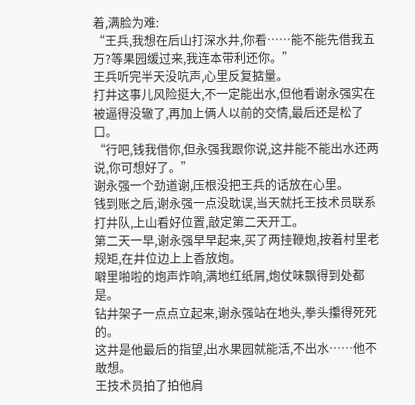着,满脸为难:
“王兵,我想在后山打深水井,你看……能不能先借我五万?等果园缓过来,我连本带利还你。”
王兵听完半天没吭声,心里反复掂量。
打井这事儿风险挺大,不一定能出水,但他看谢永强实在被逼得没辙了,再加上俩人以前的交情,最后还是松了口。
“行吧,钱我借你,但永强我跟你说,这井能不能出水还两说,你可想好了。”
谢永强一个劲道谢,压根没把王兵的话放在心里。
钱到账之后,谢永强一点没耽误,当天就托王技术员联系打井队,上山看好位置,敲定第二天开工。
第二天一早,谢永强早早起来,买了两挂鞭炮,按着村里老规矩,在井位边上上香放炮。
噼里啪啦的炮声炸响,满地红纸屑,炮仗味飘得到处都是。
钻井架子一点点立起来,谢永强站在地头,拳头攥得死死的。
这井是他最后的指望,出水果园就能活,不出水……他不敢想。
王技术员拍了拍他肩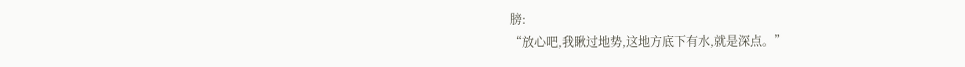膀:
“放心吧,我瞅过地势,这地方底下有水,就是深点。”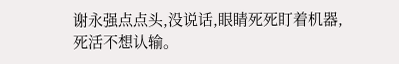谢永强点点头,没说话,眼睛死死盯着机器,死活不想认输。